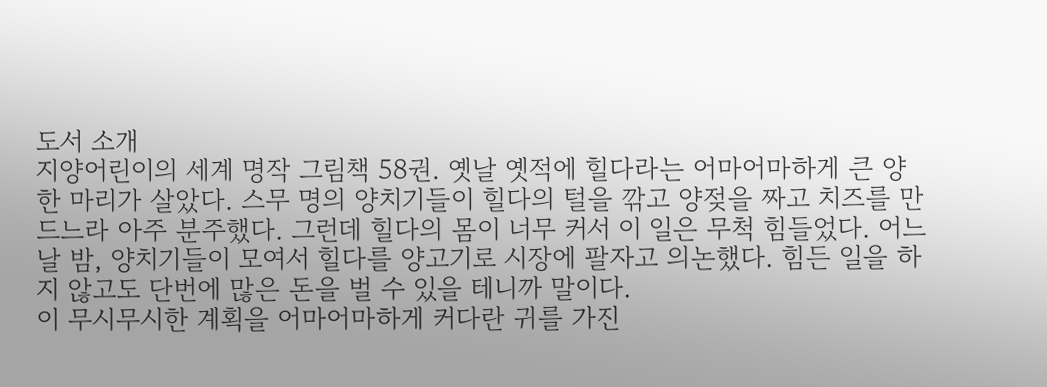도서 소개
지양어린이의 세계 명작 그림책 58권. 옛날 옛적에 힐다라는 어마어마하게 큰 양 한 마리가 살았다. 스무 명의 양치기들이 힐다의 털을 깎고 양젖을 짜고 치즈를 만드느라 아주 분주했다. 그런데 힐다의 몸이 너무 커서 이 일은 무척 힘들었다. 어느 날 밤, 양치기들이 모여서 힐다를 양고기로 시장에 팔자고 의논했다. 힘든 일을 하지 않고도 단번에 많은 돈을 벌 수 있을 테니까 말이다.
이 무시무시한 계획을 어마어마하게 커다란 귀를 가진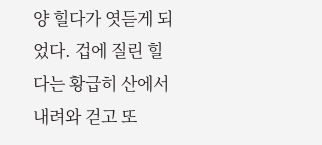양 힐다가 엿듣게 되었다. 겁에 질린 힐다는 황급히 산에서 내려와 걷고 또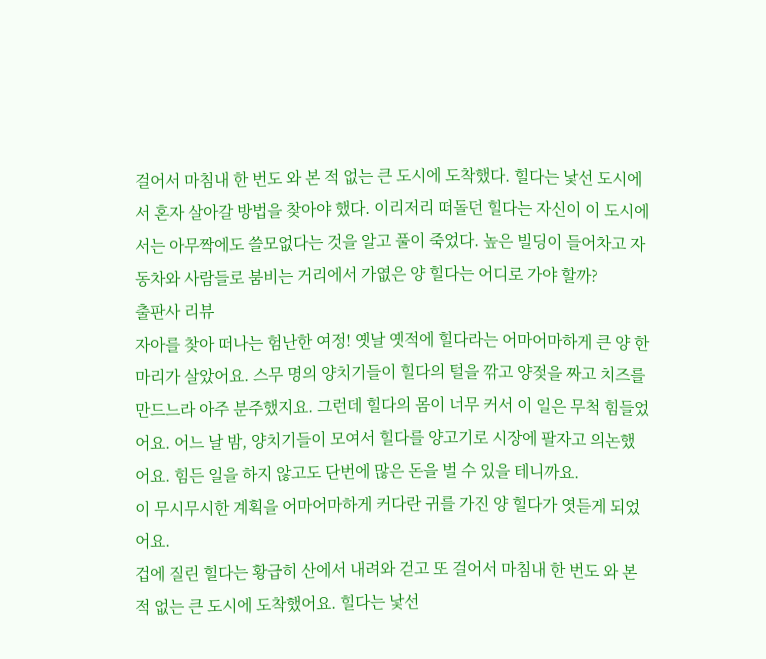걸어서 마침내 한 번도 와 본 적 없는 큰 도시에 도착했다. 힐다는 낯선 도시에서 혼자 살아갈 방법을 찾아야 했다. 이리저리 떠돌던 힐다는 자신이 이 도시에서는 아무짝에도 쓸모없다는 것을 알고 풀이 죽었다. 높은 빌딩이 들어차고 자동차와 사람들로 붐비는 거리에서 가엾은 양 힐다는 어디로 가야 할까?
출판사 리뷰
자아를 찾아 떠나는 험난한 여정! 옛날 옛적에 힐다라는 어마어마하게 큰 양 한 마리가 살았어요. 스무 명의 양치기들이 힐다의 털을 깎고 양젖을 짜고 치즈를 만드느라 아주 분주했지요. 그런데 힐다의 몸이 너무 커서 이 일은 무척 힘들었어요. 어느 날 밤, 양치기들이 모여서 힐다를 양고기로 시장에 팔자고 의논했어요. 힘든 일을 하지 않고도 단번에 많은 돈을 벌 수 있을 테니까요.
이 무시무시한 계획을 어마어마하게 커다란 귀를 가진 양 힐다가 엿듣게 되었어요.
겁에 질린 힐다는 황급히 산에서 내려와 걷고 또 걸어서 마침내 한 번도 와 본 적 없는 큰 도시에 도착했어요. 힐다는 낯선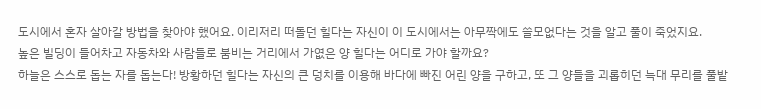도시에서 혼자 살아갈 방법을 찾아야 했어요. 이리저리 떠돌던 힐다는 자신이 이 도시에서는 아무짝에도 쓸모없다는 것을 알고 풀이 죽었지요.
높은 빌딩이 들어차고 자동차와 사람들로 붐비는 거리에서 가엾은 양 힐다는 어디로 가야 할까요?
하늘은 스스로 돕는 자를 돕는다! 방황하던 힐다는 자신의 큰 덩치를 이용해 바다에 빠진 어린 양을 구하고, 또 그 양들을 괴롭히던 늑대 무리를 풀밭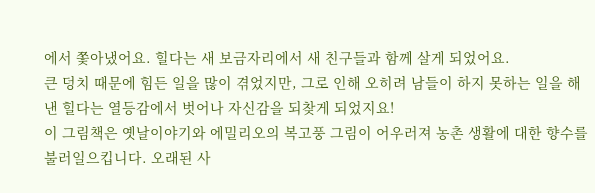에서 쫓아냈어요. 힐다는 새 보금자리에서 새 친구들과 함께 살게 되었어요.
큰 덩치 때문에 힘든 일을 많이 겪었지만, 그로 인해 오히려 남들이 하지 못하는 일을 해낸 힐다는 열등감에서 벗어나 자신감을 되찾게 되었지요!
이 그림책은 옛날이야기와 에밀리오의 복고풍 그림이 어우러져 농촌 생활에 대한 향수를 불러일으킵니다. 오래된 사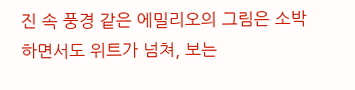진 속 풍경 같은 에밀리오의 그림은 소박하면서도 위트가 넘쳐, 보는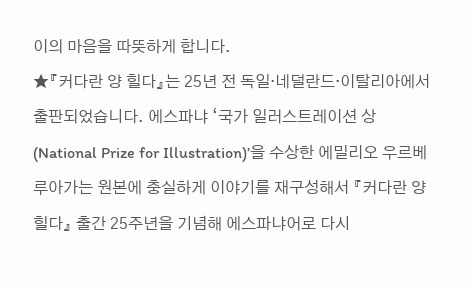이의 마음을 따뜻하게 합니다.
★『커다란 양 힐다』는 25년 전 독일·네덜란드·이탈리아에서 출판되었습니다. 에스파냐 ‘국가 일러스트레이션 상(National Prize for Illustration)’을 수상한 에밀리오 우르베루아가는 원본에 충실하게 이야기를 재구성해서 『커다란 양 힐다』 출간 25주년을 기념해 에스파냐어로 다시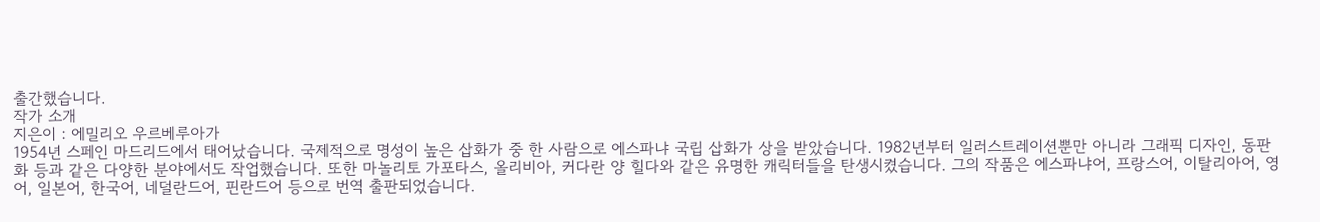출간했습니다.
작가 소개
지은이 : 에밀리오 우르베루아가
1954년 스페인 마드리드에서 태어났습니다. 국제적으로 명성이 높은 삽화가 중 한 사람으로 에스파냐 국립 삽화가 상을 받았습니다. 1982년부터 일러스트레이션뿐만 아니라 그래픽 디자인, 동판화 등과 같은 다양한 분야에서도 작업했습니다. 또한 마놀리토 가포타스, 올리비아, 커다란 양 힐다와 같은 유명한 캐릭터들을 탄생시켰습니다. 그의 작품은 에스파냐어, 프랑스어, 이탈리아어, 영어, 일본어, 한국어, 네덜란드어, 핀란드어 등으로 번역 출판되었습니다.